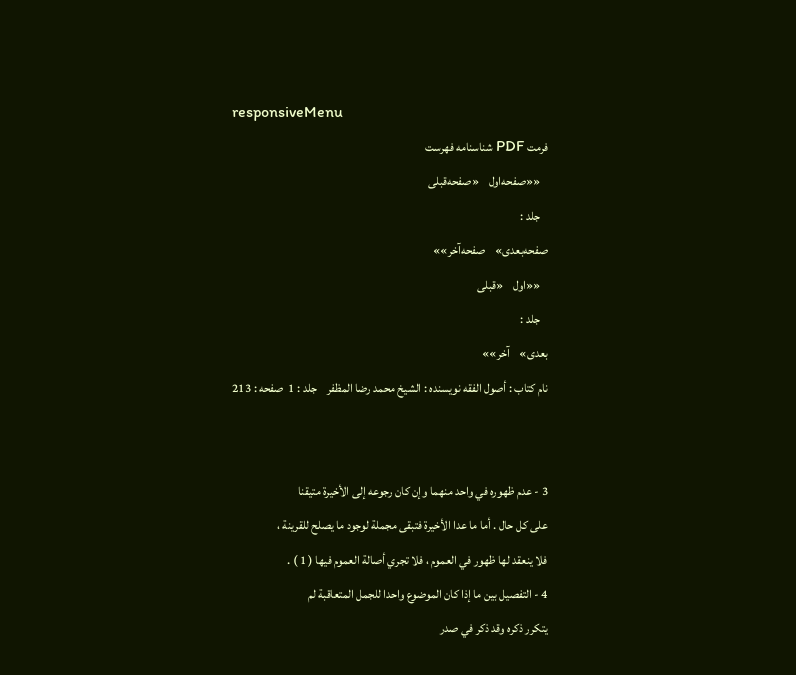responsiveMenu
فرمت PDF شناسنامه فهرست
   ««صفحه‌اول    «صفحه‌قبلی
   جلد :
صفحه‌بعدی»    صفحه‌آخر»»
   ««اول    «قبلی
   جلد :
بعدی»    آخر»»
نام کتاب : أصول الفقه نویسنده : الشيخ محمد رضا المظفر    جلد : 1  صفحه : 213


3 - عدم ظهوره في واحد منهما وإن كان رجوعه إلى الأخيرة متيقنا
على كل حال . أما ما عدا الأخيرة فتبقى مجملة لوجود ما يصلح للقرينة ،
فلا ينعقد لها ظهور في العموم ، فلا تجري أصالة العموم فيها ( 1 ) .
4 - التفصيل بين ما إذا كان الموضوع واحدا للجمل المتعاقبة لم
يتكرر ذكره وقد ذكر في صدر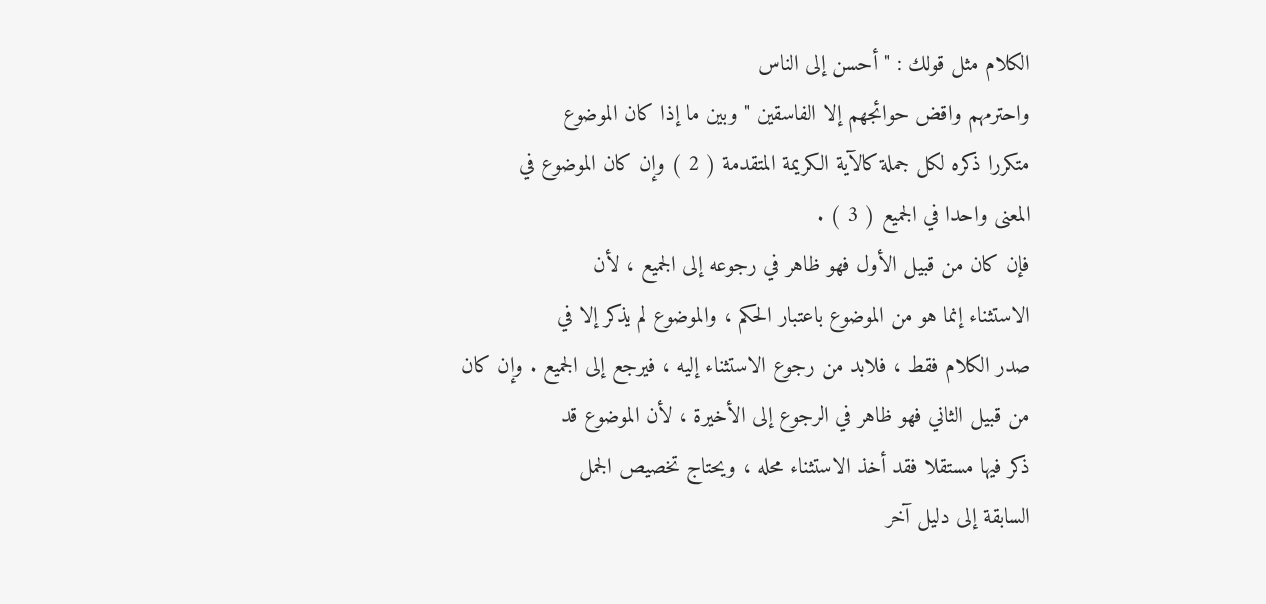الكلام مثل قولك : " أحسن إلى الناس
واحترمهم واقض حوائجهم إلا الفاسقين " وبين ما إذا كان الموضوع
متكررا ذكره لكل جملة كالآية الكريمة المتقدمة ( 2 ) وإن كان الموضوع في
المعنى واحدا في الجميع ( 3 ) .
فإن كان من قبيل الأول فهو ظاهر في رجوعه إلى الجميع ، لأن
الاستثناء إنما هو من الموضوع باعتبار الحكم ، والموضوع لم يذكر إلا في
صدر الكلام فقط ، فلابد من رجوع الاستثناء إليه ، فيرجع إلى الجميع . وإن كان
من قبيل الثاني فهو ظاهر في الرجوع إلى الأخيرة ، لأن الموضوع قد
ذكر فيها مستقلا فقد أخذ الاستثناء محله ، ويحتاج تخصيص الجمل
السابقة إلى دليل آخر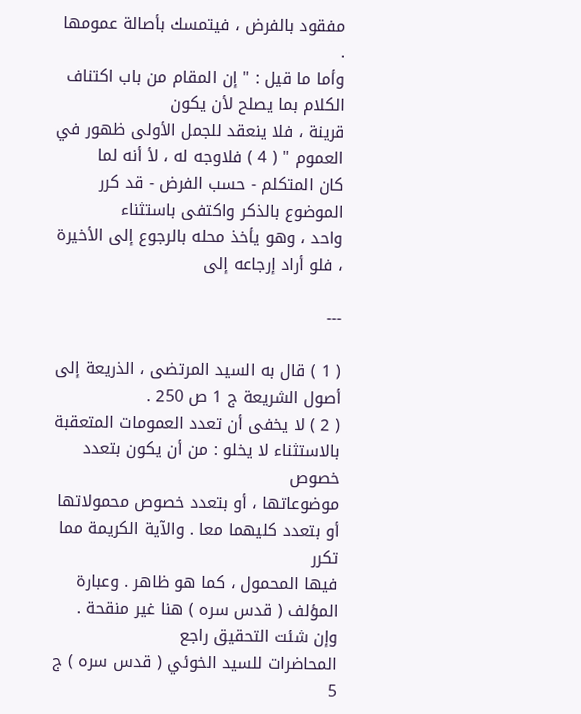مفقود بالفرض ، فيتمسك بأصالة عمومها .
وأما ما قيل : " إن المقام من باب اكتناف الكلام بما يصلح لأن يكون
قرينة ، فلا ينعقد للجمل الأولى ظهور في العموم " ( 4 ) فلاوجه له ، لأ أنه لما
كان المتكلم - حسب الفرض - قد كرر الموضوع بالذكر واكتفى باستثناء
واحد ، وهو يأخذ محله بالرجوع إلى الأخيرة ، فلو أراد إرجاعه إلى

---

( 1 ) قال به السيد المرتضى ، الذريعة إلى أصول الشريعة ج 1 ص 250 .
( 2 ) لا يخفى أن تعدد العمومات المتعقبة بالاستثناء لا يخلو : من أن يكون بتعدد خصوص
موضوعاتها ، أو بتعدد خصوص محمولاتها أو بتعدد كليهما معا . والآية الكريمة مما تكرر
فيها المحمول ، كما هو ظاهر . وعبارة المؤلف ( قدس سره ) هنا غير منقحة . وإن شئت التحقيق راجع
المحاضرات للسيد الخوئي ( قدس سره ) ج 5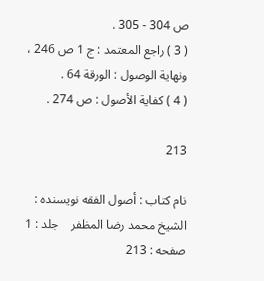ص 304 - 305 .
( 3 ) راجع المعتمد : ج 1 ص 246 ، ونهاية الوصول : الورقة 64 .
( 4 ) كفاية الأصول : ص 274 .

213

نام کتاب : أصول الفقه نویسنده : الشيخ محمد رضا المظفر    جلد : 1  صفحه : 213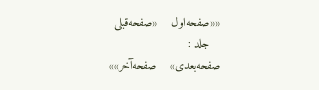««صفحه‌اول    «صفحه‌قبلی
   جلد :
صفحه‌بعدی»    صفحه‌آخر»»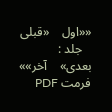««اول    «قبلی
   جلد :
بعدی»    آخر»»
فرمت PDF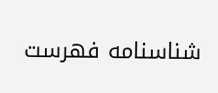شناسنامه فهرست